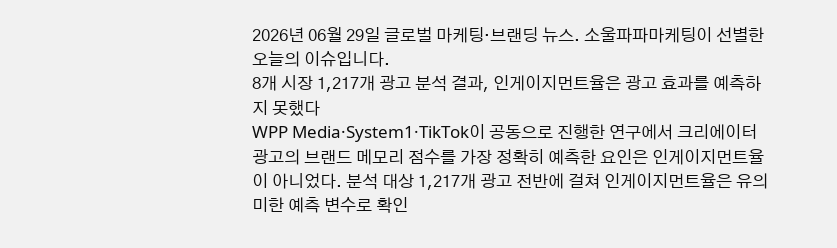2026년 06월 29일 글로벌 마케팅·브랜딩 뉴스. 소울파파마케팅이 선별한 오늘의 이슈입니다.
8개 시장 1,217개 광고 분석 결과, 인게이지먼트율은 광고 효과를 예측하지 못했다
WPP Media·System1·TikTok이 공동으로 진행한 연구에서 크리에이터 광고의 브랜드 메모리 점수를 가장 정확히 예측한 요인은 인게이지먼트율이 아니었다. 분석 대상 1,217개 광고 전반에 걸쳐 인게이지먼트율은 유의미한 예측 변수로 확인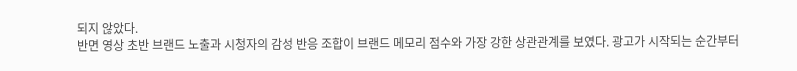되지 않았다.
반면 영상 초반 브랜드 노출과 시청자의 감성 반응 조합이 브랜드 메모리 점수와 가장 강한 상관관계를 보였다. 광고가 시작되는 순간부터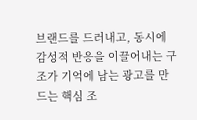브랜드를 드러내고, 동시에 감성적 반응을 이끌어내는 구조가 기억에 남는 광고를 만드는 핵심 조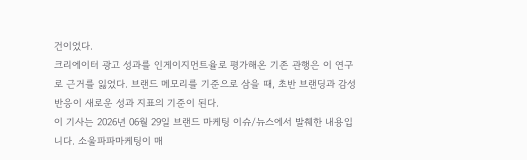건이었다.
크리에이터 광고 성과를 인게이지먼트율로 평가해온 기존 관행은 이 연구로 근거를 잃었다. 브랜드 메모리를 기준으로 삼을 때, 초반 브랜딩과 감성 반응이 새로운 성과 지표의 기준이 된다.
이 기사는 2026년 06월 29일 브랜드 마케팅 이슈/뉴스에서 발췌한 내용입니다. 소울파파마케팅이 매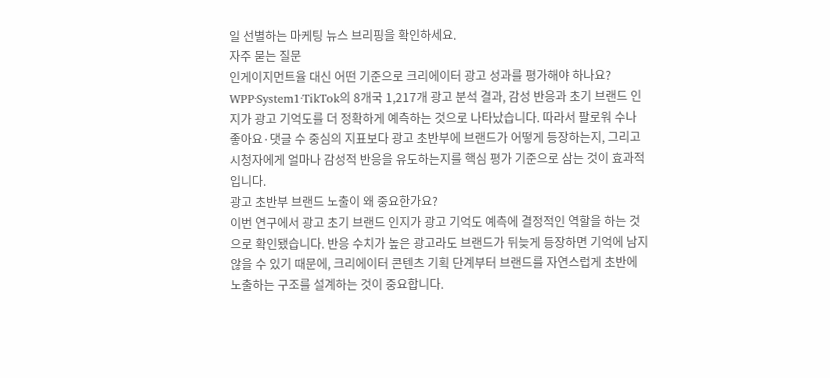일 선별하는 마케팅 뉴스 브리핑을 확인하세요.
자주 묻는 질문
인게이지먼트율 대신 어떤 기준으로 크리에이터 광고 성과를 평가해야 하나요?
WPP·System1·TikTok의 8개국 1,217개 광고 분석 결과, 감성 반응과 초기 브랜드 인지가 광고 기억도를 더 정확하게 예측하는 것으로 나타났습니다. 따라서 팔로워 수나 좋아요·댓글 수 중심의 지표보다 광고 초반부에 브랜드가 어떻게 등장하는지, 그리고 시청자에게 얼마나 감성적 반응을 유도하는지를 핵심 평가 기준으로 삼는 것이 효과적입니다.
광고 초반부 브랜드 노출이 왜 중요한가요?
이번 연구에서 광고 초기 브랜드 인지가 광고 기억도 예측에 결정적인 역할을 하는 것으로 확인됐습니다. 반응 수치가 높은 광고라도 브랜드가 뒤늦게 등장하면 기억에 남지 않을 수 있기 때문에, 크리에이터 콘텐츠 기획 단계부터 브랜드를 자연스럽게 초반에 노출하는 구조를 설계하는 것이 중요합니다.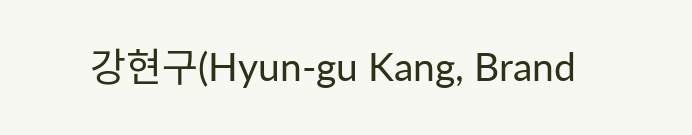강현구(Hyun-gu Kang, Brand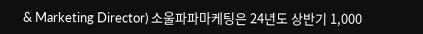& Marketing Director) 소울파파마케팅은 24년도 상반기 1,000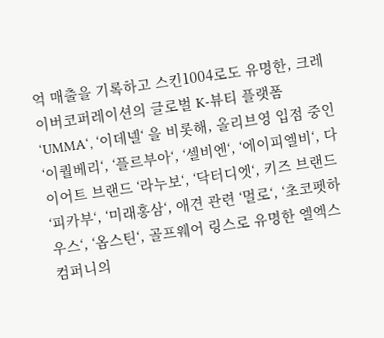억 매출을 기록하고 스킨1004로도 유명한, 크레이버코퍼레이션의 글로벌 K-뷰티 플랫폼 ‘UMMA‘, ‘이데넬‘ 을 비롯해, 올리브영 입점 중인 ‘이퀄베리‘, ‘플르부아‘, ‘셀비엔‘, ‘에이피엘비‘, 다이어트 브랜드 ‘라누보‘, ‘닥터디엣‘, 키즈 브랜드 ‘피카부‘, ‘미래홍삼‘, 애견 관련 ‘멀로‘, ‘초코펫하우스‘, ‘옵스틴‘, 골프웨어 링스로 유명한 엘엑스컴퍼니의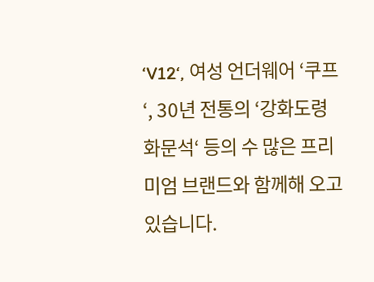‘V12‘, 여성 언더웨어 ‘쿠프‘, 30년 전통의 ‘강화도령화문석‘ 등의 수 많은 프리미엄 브랜드와 함께해 오고 있습니다.